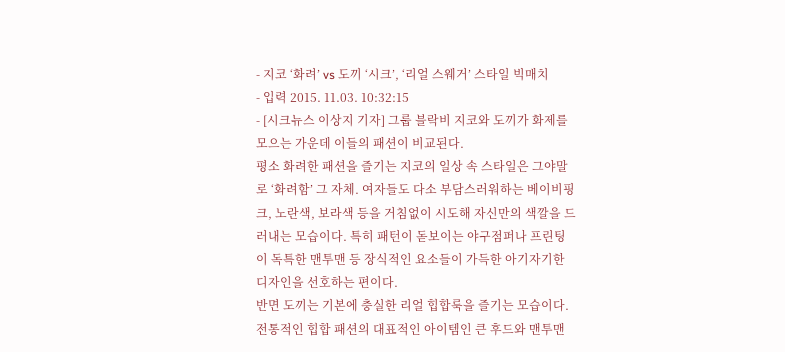- 지코 ‘화려’ vs 도끼 ‘시크’, ‘리얼 스웨거’ 스타일 빅매치
- 입력 2015. 11.03. 10:32:15
- [시크뉴스 이상지 기자] 그룹 블락비 지코와 도끼가 화제를 모으는 가운데 이들의 패션이 비교된다.
평소 화려한 패션을 즐기는 지코의 일상 속 스타일은 그야말로 ‘화려함’ 그 자체. 여자들도 다소 부담스러워하는 베이비핑크, 노란색, 보라색 등을 거침없이 시도해 자신만의 색깔을 드러내는 모습이다. 특히 패턴이 돋보이는 야구점퍼나 프린팅이 독특한 맨투맨 등 장식적인 요소들이 가득한 아기자기한 디자인을 선호하는 편이다.
반면 도끼는 기본에 충실한 리얼 힙합룩을 즐기는 모습이다. 전통적인 힙합 패션의 대표적인 아이템인 큰 후드와 맨투맨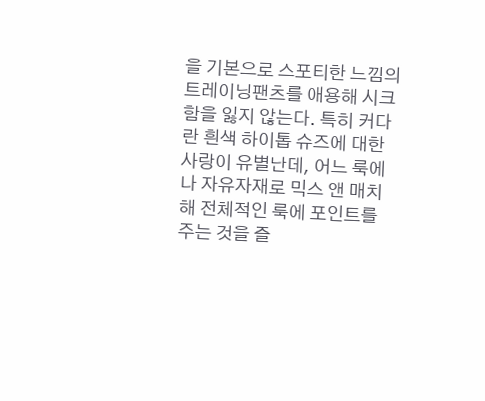을 기본으로 스포티한 느낌의 트레이닝팬츠를 애용해 시크함을 잃지 않는다. 특히 커다란 흰색 하이톱 슈즈에 대한 사랑이 유별난데, 어느 룩에나 자유자재로 믹스 앤 매치해 전체적인 룩에 포인트를 주는 것을 즐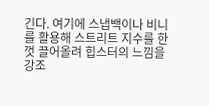긴다. 여기에 스냅백이나 비니를 활용해 스트리트 지수를 한껏 끌어올려 힙스터의 느낌을 강조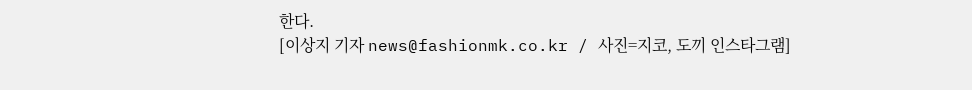한다.
[이상지 기자 news@fashionmk.co.kr / 사진=지코, 도끼 인스타그램]